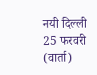नयी दिल्ली 25 फरवरी (वार्ता)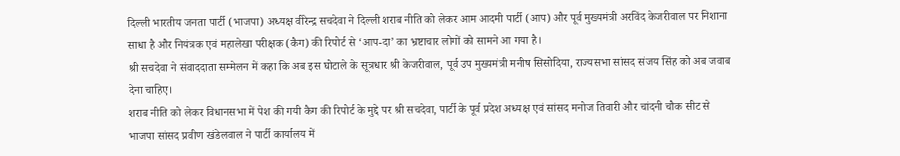दिल्ली भारतीय जनता पार्टी (भाजपा) अध्यक्ष वीरेन्द्र सचदेवा ने दिल्ली शराब नीति को लेकर आम आदमी पार्टी (आप) और पूर्व मुख्यमंत्री अरविंद केजरीवाल पर निशाना साधा है और नियंत्रक एवं महालेखा परीक्षक (कैग) की रिपोर्ट से ‘आप-दा’ का भ्रष्टाचार लोगों को सामने आ गया है।
श्री सचदेवा ने संवाददाता सम्मेलन में कहा कि अब इस घोटाले के सूत्रधार श्री केजरीवाल, पूर्व उप मुख्यमंत्री मनीष सिसोदिया, राज्यसभा सांसद संजय सिंह को अब जवाब देना चाहिए।
शराब नीति को लेकर विधानसभा में पेश की गयी कैग की रिपोर्ट के मुद्दे पर श्री सचदेवा, पार्टी के पूर्व प्रदेश अध्यक्ष एवं सांसद मनोज तिवारी और चांदनी चौक सीट से भाजपा सांसद प्रवीण खंडेलवाल ने पार्टी कार्यालय में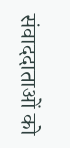संवाददाताओं को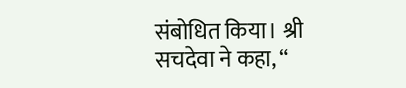संबोधित किया। श्री सचदेवा ने कहा, “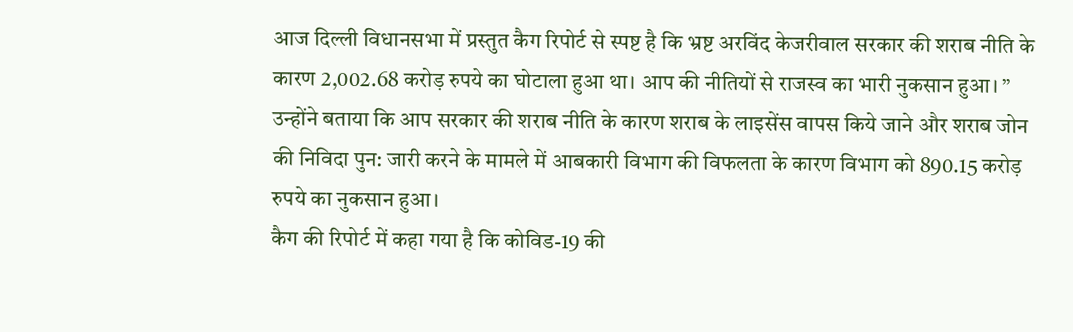आज दिल्ली विधानसभा में प्रस्तुत कैग रिपोर्ट से स्पष्ट है कि भ्रष्ट अरविंद केजरीवाल सरकार की शराब नीति के कारण 2,002.68 करोड़ रुपये का घोटाला हुआ था। आप की नीतियों से राजस्व का भारी नुकसान हुआ। ”
उन्होंने बताया कि आप सरकार की शराब नीति के कारण शराब के लाइसेंस वापस किये जाने और शराब जोन की निविदा पुन: जारी करने के मामले में आबकारी विभाग की विफलता के कारण विभाग को 890.15 करोड़ रुपये का नुकसान हुआ।
कैग की रिपोर्ट में कहा गया है कि कोविड-19 की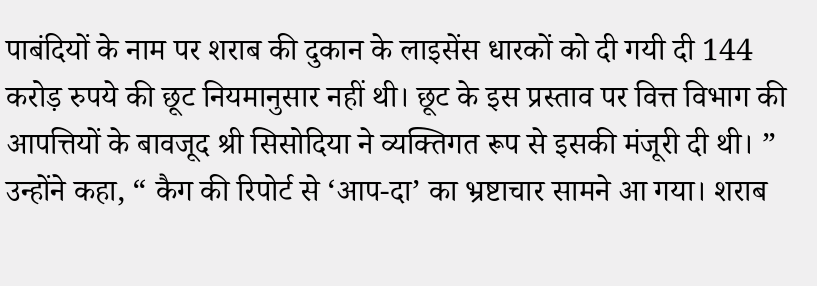पाबंदियों के नाम पर शराब की दुकान के लाइसेंस धारकों को दी गयी दी 144 करोड़ रुपये की छूट नियमानुसार नहीं थी। छूट के इस प्रस्ताव पर वित्त विभाग की आपत्तियों के बावजूद श्री सिसोदिया ने व्यक्तिगत रूप से इसकी मंजूरी दी थी। ”
उन्होंने कहा, “ कैग की रिपोर्ट से ‘आप-दा’ का भ्रष्टाचार सामने आ गया। शराब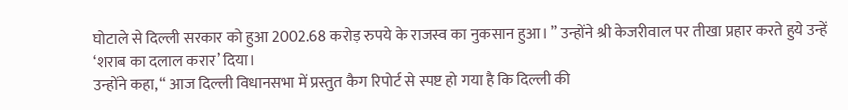घोटाले से दिल्ली सरकार को हुआ 2002.68 करोड़ रुपये के राजस्व का नुकसान हुआ। ” उन्होंने श्री केजरीवाल पर तीखा प्रहार करते हुये उन्हें ‘शराब का दलाल करार’ दिया।
उन्होंने कहा, “ आज दिल्ली विधानसभा में प्रस्तुत कैग रिपोर्ट से स्पष्ट हो गया है कि दिल्ली की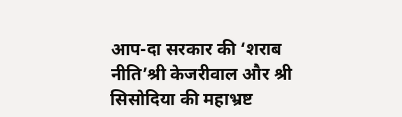आप-दा सरकार की ‘शराब नीति’श्री केजरीवाल और श्री सिसोदिया की महाभ्रष्ट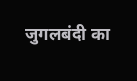जुगलबंदी का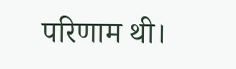परिणाम थी।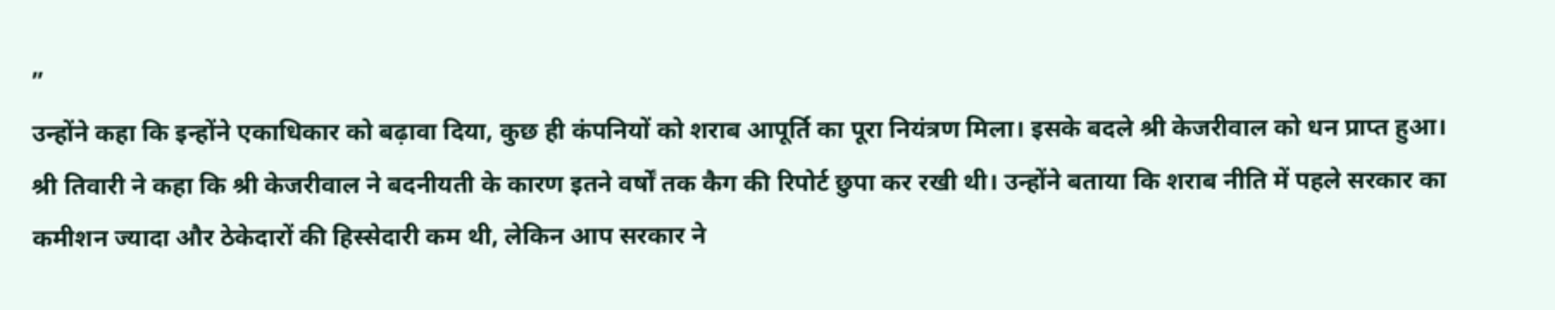”
उन्होंने कहा कि इन्होंने एकाधिकार को बढ़ावा दिया, कुछ ही कंपनियों को शराब आपूर्ति का पूरा नियंत्रण मिला। इसके बदले श्री केजरीवाल को धन प्राप्त हुआ।
श्री तिवारी ने कहा कि श्री केजरीवाल ने बदनीयती के कारण इतने वर्षों तक कैग की रिपोर्ट छुपा कर रखी थी। उन्होंने बताया कि शराब नीति में पहले सरकार का कमीशन ज्यादा और ठेकेदारों की हिस्सेदारी कम थी, लेकिन आप सरकार ने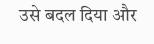उसे बदल दिया और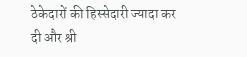ठेकेदारों की हिस्सेदारी ज्यादा कर दी और श्री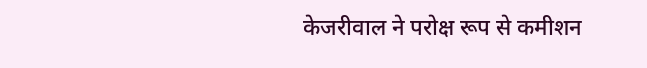केजरीवाल ने परोक्ष रूप से कमीशन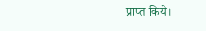प्राप्त किये।